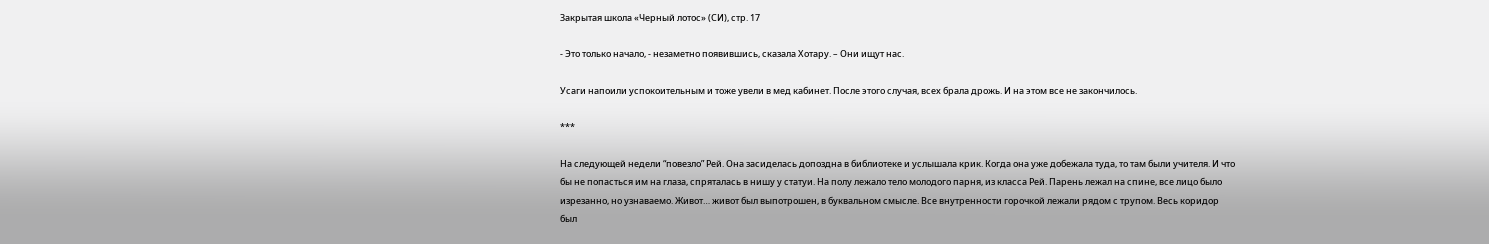Закрытая школа «Черный лотос» (СИ), стр. 17

- Это только начало, - незаметно появившись, сказала Хотару. – Они ищут нас.

Усаги напоили успокоительным и тоже увели в мед кабинет. После этого случая, всех брала дрожь. И на этом все не закончилось.

***

На следующей недели “повезло” Рей. Она засиделась допоздна в библиотеке и услышала крик. Когда она уже добежала туда, то там были учителя. И что бы не попасться им на глаза, спряталась в нишу у статуи. На полу лежало тело молодого парня, из класса Рей. Парень лежал на спине, все лицо было изрезанно, но узнаваемо. Живот… живот был выпотрошен, в буквальном смысле. Все внутренности горочкой лежали рядом с трупом. Весь коридор был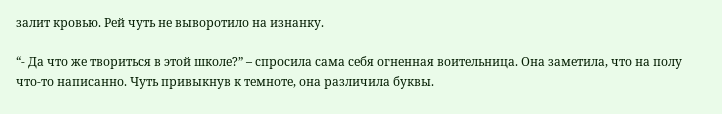залит кровью. Рей чуть не выворотило на изнанку.

“- Да что же твориться в этой школе?” – спросила сама себя огненная воительница. Она заметила, что на полу что-то написанно. Чуть привыкнув к темноте, она различила буквы.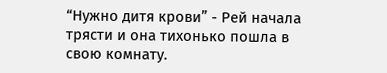“Нужно дитя крови” - Рей начала трясти и она тихонько пошла в свою комнату.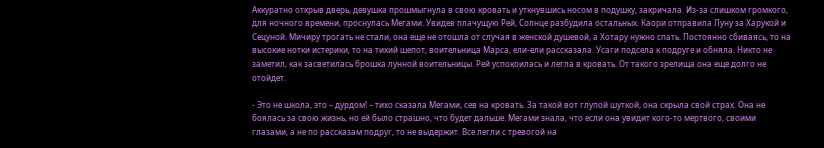Аккуратно открыв дверь, девушка прошмыгнула в свою кровать и уткнувшись носом в подушку, закричала. Из-за слишком громкого, для ночного времени, проснулась Мегами. Увидев плачущую Рей, Солнце разбудила остальных. Каори отправила Луну за Харукой и Сецуной. Мичиру трогать не стали, она еще не отошла от случая в женской душевой, а Хотару нужно спать. Постоянно сбиваясь, то на высокие нотки истерики, то на тихий шепот, воительница Марса, ели-ели рассказала. Усаги подсела к подруге и обняла. Никто не заметил, как засветилась брошка лунной воительницы. Рей успокоилась и легла в кровать. От такого зрелища она еще долго не отойдет.

- Это не школа, это – дурдом! – тихо сказала Мегами, сев на кровать. За такой вот глупой шуткой, она скрыла свой страх. Она не боялась за свою жизнь, но ей было страшно, что будет дальше. Мегами знала, что если она увидит кого-то мертвого, своими глазами, а не по рассказам подруг, то не выдержит. Все легли с тревогой на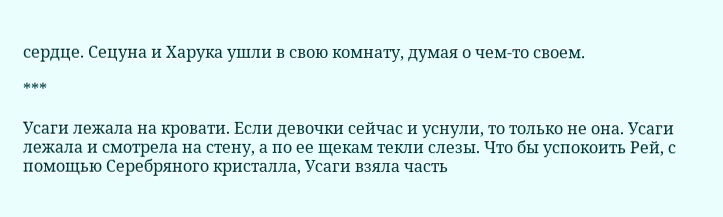сердце. Сецуна и Харука ушли в свою комнату, думая о чем-то своем.

***

Усаги лежала на кровати. Если девочки сейчас и уснули, то только не она. Усаги лежала и смотрела на стену, а по ее щекам текли слезы. Что бы успокоить Рей, с помощью Серебряного кристалла, Усаги взяла часть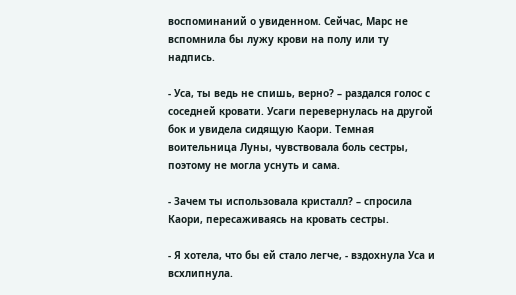воспоминаний о увиденном. Сейчас, Марс не вспомнила бы лужу крови на полу или ту надпись.

- Уса, ты ведь не спишь, верно? – раздался голос с соседней кровати. Усаги перевернулась на другой бок и увидела сидящую Каори. Темная воительница Луны, чувствовала боль сестры, поэтому не могла уснуть и сама.

- Зачем ты использовала кристалл? – спросила Каори, пересаживаясь на кровать сестры.

- Я хотела, что бы ей стало легче, - вздохнула Уса и всхлипнула.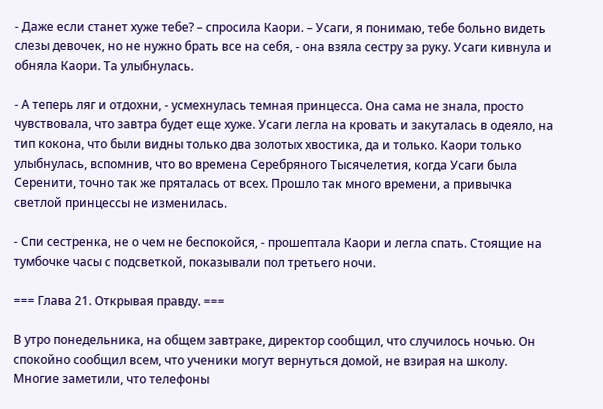- Даже если станет хуже тебе? – спросила Каори. – Усаги, я понимаю, тебе больно видеть слезы девочек, но не нужно брать все на себя, - она взяла сестру за руку. Усаги кивнула и обняла Каори. Та улыбнулась.

- А теперь ляг и отдохни, - усмехнулась темная принцесса. Она сама не знала, просто чувствовала, что завтра будет еще хуже. Усаги легла на кровать и закуталась в одеяло, на тип кокона, что были видны только два золотых хвостика, да и только. Каори только улыбнулась, вспомнив, что во времена Серебряного Тысячелетия, когда Усаги была Серенити, точно так же пряталась от всех. Прошло так много времени, а привычка светлой принцессы не изменилась.

- Спи сестренка, не о чем не беспокойся, - прошептала Каори и легла спать. Стоящие на тумбочке часы с подсветкой, показывали пол третьего ночи.

=== Глава 21. Открывая правду. ===

В утро понедельника, на общем завтраке, директор сообщил, что случилось ночью. Он спокойно сообщил всем, что ученики могут вернуться домой, не взирая на школу. Многие заметили, что телефоны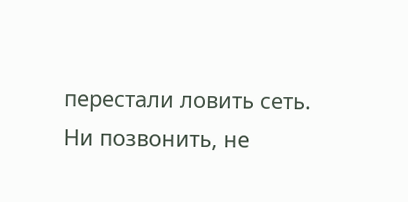перестали ловить сеть. Ни позвонить, не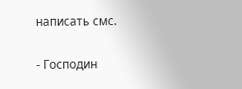написать смс.

- Господин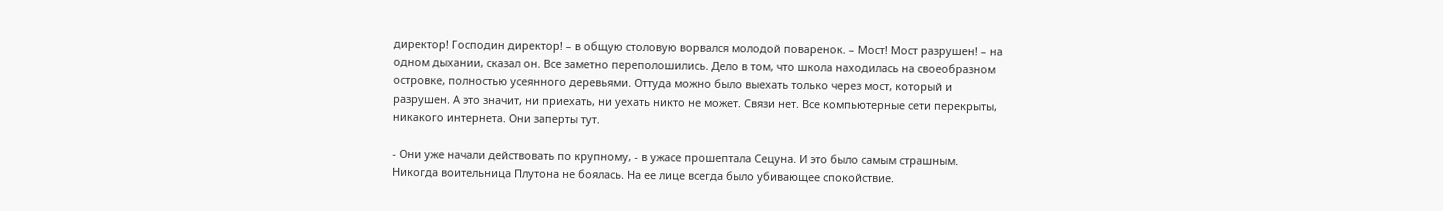директор! Господин директор! – в общую столовую ворвался молодой поваренок. – Мост! Мост разрушен! – на одном дыхании, сказал он. Все заметно переполошились. Дело в том, что школа находилась на своеобразном островке, полностью усеянного деревьями. Оттуда можно было выехать только через мост, который и разрушен. А это значит, ни приехать, ни уехать никто не может. Связи нет. Все компьютерные сети перекрыты, никакого интернета. Они заперты тут.

- Они уже начали действовать по крупному, - в ужасе прошептала Сецуна. И это было самым страшным. Никогда воительница Плутона не боялась. На ее лице всегда было убивающее спокойствие.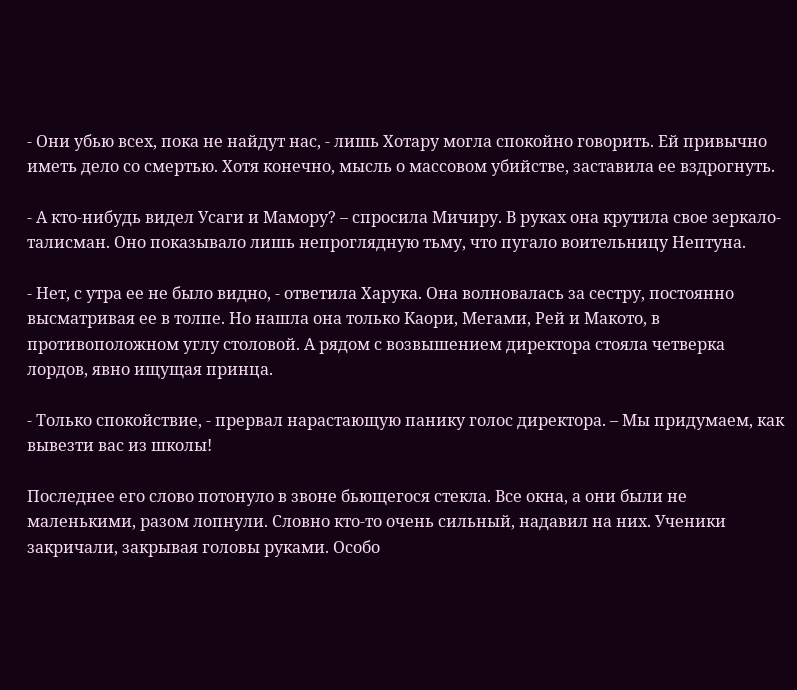- Они убью всех, пока не найдут нас, - лишь Хотару могла спокойно говорить. Ей привычно иметь дело со смертью. Хотя конечно, мысль о массовом убийстве, заставила ее вздрогнуть.

- А кто-нибудь видел Усаги и Мамору? – спросила Мичиру. В руках она крутила свое зеркало-талисман. Оно показывало лишь непроглядную тьму, что пугало воительницу Нептуна.

- Нет, с утра ее не было видно, - ответила Харука. Она волновалась за сестру, постоянно высматривая ее в толпе. Но нашла она только Каори, Мегами, Рей и Макото, в противоположном углу столовой. А рядом с возвышением директора стояла четверка лордов, явно ищущая принца.

- Только спокойствие, - прервал нарастающую панику голос директора. – Мы придумаем, как вывезти вас из школы!

Последнее его слово потонуло в звоне бьющегося стекла. Все окна, а они были не маленькими, разом лопнули. Словно кто-то очень сильный, надавил на них. Ученики закричали, закрывая головы руками. Особо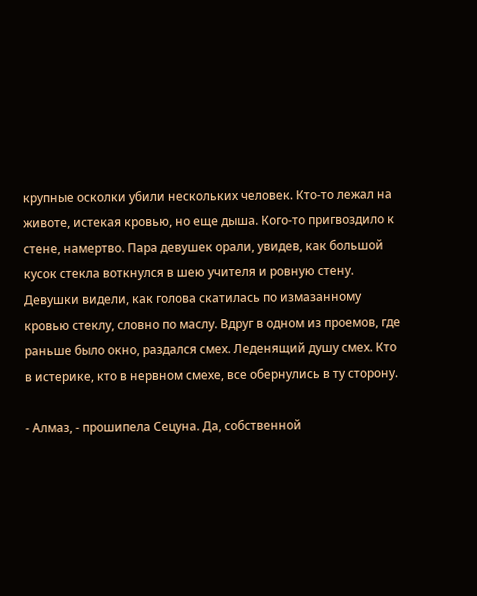крупные осколки убили нескольких человек. Кто-то лежал на животе, истекая кровью, но еще дыша. Кого-то пригвоздило к стене, намертво. Пара девушек орали, увидев, как большой кусок стекла воткнулся в шею учителя и ровную стену. Девушки видели, как голова скатилась по измазанному кровью стеклу, словно по маслу. Вдруг в одном из проемов, где раньше было окно, раздался смех. Леденящий душу смех. Кто в истерике, кто в нервном смехе, все обернулись в ту сторону.

- Алмаз, - прошипела Сецуна. Да, собственной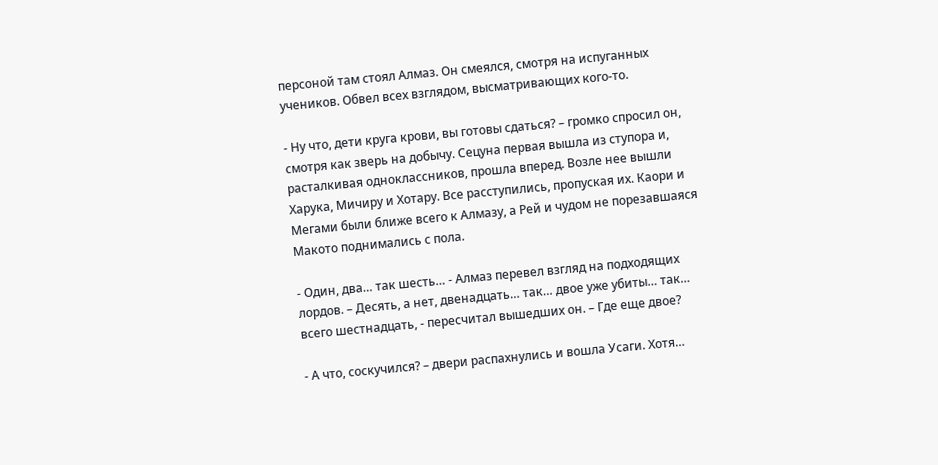персоной там стоял Алмаз. Он смеялся, смотря на испуганных учеников. Обвел всех взглядом, высматривающих кого-то.

- Ну что, дети круга крови, вы готовы сдаться? – громко спросил он, смотря как зверь на добычу. Сецуна первая вышла из ступора и, расталкивая одноклассников, прошла вперед. Возле нее вышли Харука, Мичиру и Хотару. Все расступились, пропуская их. Каори и Мегами были ближе всего к Алмазу, а Рей и чудом не порезавшаяся Макото поднимались с пола.

- Один, два… так шесть… - Алмаз перевел взгляд на подходящих лордов. – Десять, а нет, двенадцать… так… двое уже убиты… так… всего шестнадцать, - пересчитал вышедших он. – Где еще двое?

- А что, соскучился? – двери распахнулись и вошла Усаги. Хотя…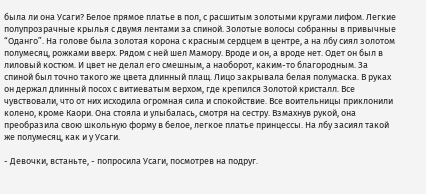была ли она Усаги? Белое прямое платье в пол, с расшитым золотыми кругами лифом. Легкие полупрозрачные крылья с двумя лентами за спиной. Золотые волосы собранны в привычные “Оданго”. На голове была золотая корона с красным сердцем в центре, а на лбу сиял золотом полумесяц, рожками вверх. Рядом с ней шел Мамору. Вроде и он, а вроде нет. Одет он был в лиловый костюм. И цвет не делал его смешным, а наоборот, каким-то благородным. За спиной был точно такого же цвета длинный плащ. Лицо закрывала белая полумаска. В руках он держал длинный посох с витиеватым верхом, где крепился Золотой кристалл. Все чувствовали, что от них исходила огромная сила и спокойствие. Все воительницы приклонили колено, кроме Каори. Она стояла и улыбалась, смотря на сестру. Взмахнув рукой, она преобразила свою школьную форму в белое, легкое платье принцессы. На лбу засиял такой же полумесяц, как и у Усаги.

- Девочки, встаньте, - попросила Усаги, посмотрев на подруг.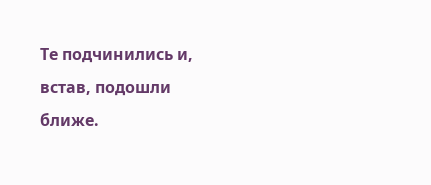Те подчинились и, встав, подошли ближе.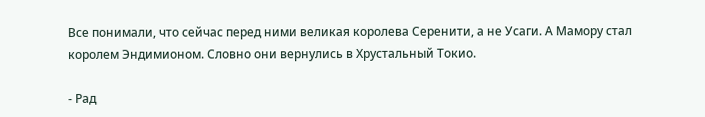Все понимали, что сейчас перед ними великая королева Серенити, а не Усаги. А Мамору стал королем Эндимионом. Словно они вернулись в Хрустальный Токио.

- Рад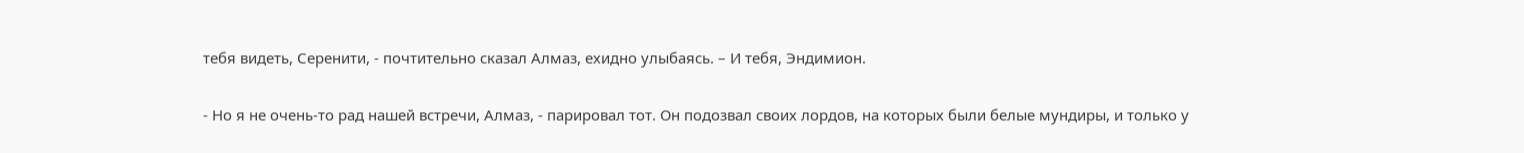тебя видеть, Серенити, - почтительно сказал Алмаз, ехидно улыбаясь. – И тебя, Эндимион.

- Но я не очень-то рад нашей встречи, Алмаз, - парировал тот. Он подозвал своих лордов, на которых были белые мундиры, и только у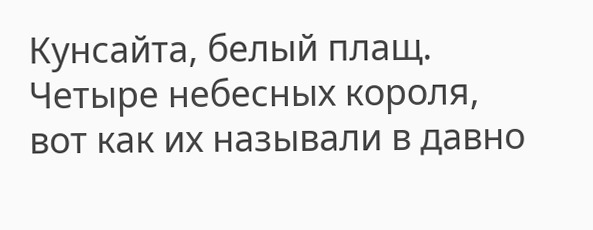Кунсайта, белый плащ. Четыре небесных короля, вот как их называли в давно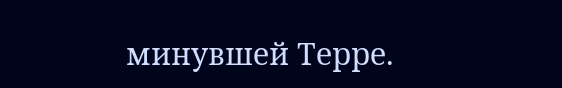минувшей Терре.